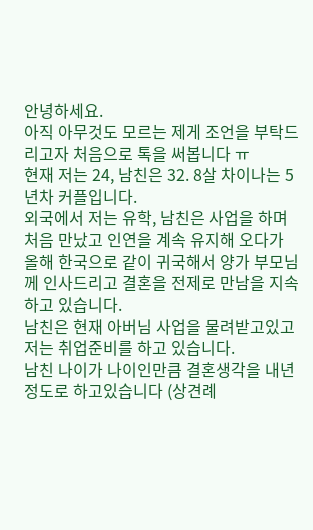안녕하세요.
아직 아무것도 모르는 제게 조언을 부탁드리고자 처음으로 톡을 써봅니다 ㅠ
현재 저는 24, 남친은 32. 8살 차이나는 5년차 커플입니다.
외국에서 저는 유학, 남친은 사업을 하며 처음 만났고 인연을 계속 유지해 오다가 올해 한국으로 같이 귀국해서 양가 부모님께 인사드리고 결혼을 전제로 만남을 지속하고 있습니다.
남친은 현재 아버님 사업을 물려받고있고 저는 취업준비를 하고 있습니다.
남친 나이가 나이인만큼 결혼생각을 내년정도로 하고있습니다 (상견례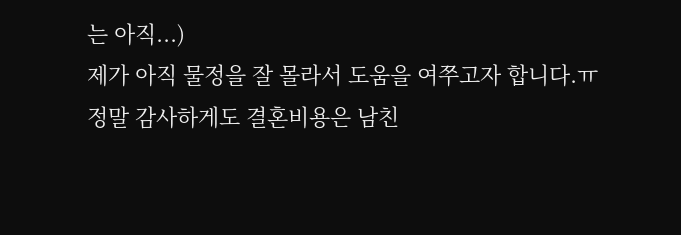는 아직...)
제가 아직 물정을 잘 몰라서 도움을 여쭈고자 합니다.ㅠ
정말 감사하게도 결혼비용은 남친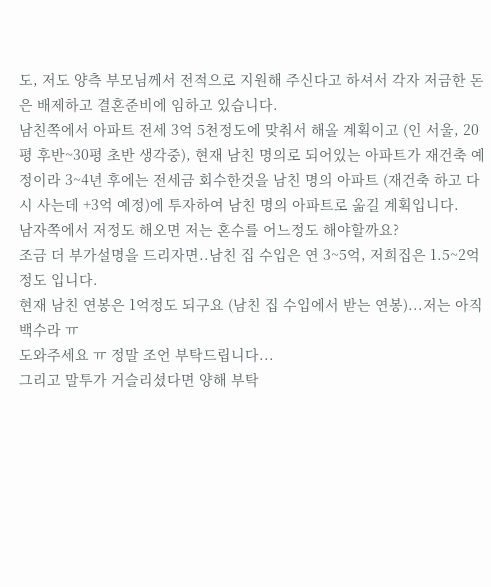도, 저도 양측 부모님께서 전적으로 지원해 주신다고 하셔서 각자 저금한 돈은 배제하고 결혼준비에 임하고 있습니다.
남친쪽에서 아파트 전세 3억 5천정도에 맞춰서 해올 계획이고 (인 서울, 20평 후반~30평 초반 생각중), 현재 남친 명의로 되어있는 아파트가 재건축 예정이라 3~4년 후에는 전세금 회수한것을 남친 명의 아파트 (재건축 하고 다시 사는데 +3억 예정)에 투자하여 남친 명의 아파트로 옮길 계획입니다.
남자쪽에서 저정도 해오면 저는 혼수를 어느정도 해야할까요?
조금 더 부가설명을 드리자면..남친 집 수입은 연 3~5억, 저희집은 1.5~2억정도 입니다.
현재 남친 연봉은 1억정도 되구요 (남친 집 수입에서 받는 연봉)...저는 아직 백수라 ㅠ
도와주세요 ㅠ 정말 조언 부탁드립니다...
그리고 말투가 거슬리셨다면 양해 부탁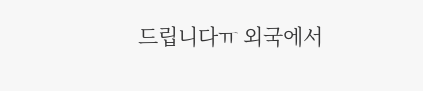드립니다ㅠ 외국에서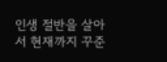인생 절반을 살아서 현재까지 꾸준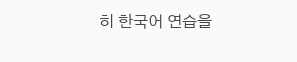히 한국어 연습을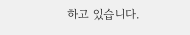하고 있습니다.